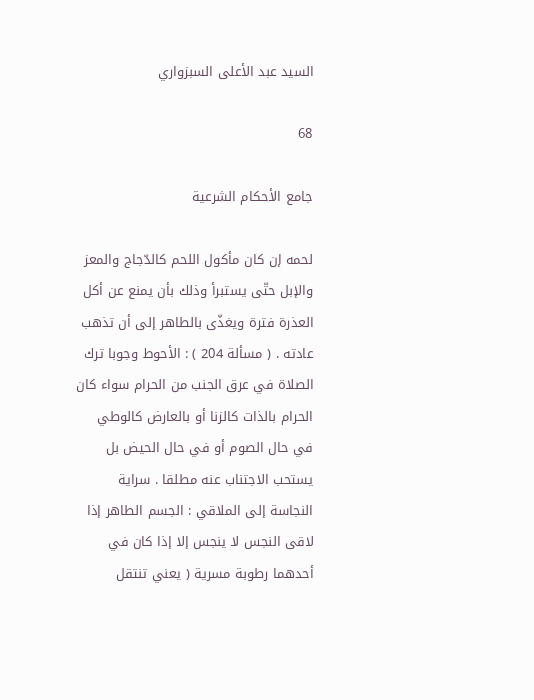السيد عبد الأعلى السبزواري

68

جامع الأحكام الشرعية

لحمه إن كان مأكول اللحم كالدّجاج والمعز والإبل حتّى يستبرأ وذلك بأن يمنع عن أكل العذرة فترة ويغذّى بالطاهر إلى أن تذهب عادته . ( مسألة 204 ) : الأحوط وجوبا ترك الصلاة في عرق الجنب من الحرام سواء كان الحرام بالذات كالزنا أو بالعارض كالوطي في حال الصوم أو في حال الحيض بل يستحب الاجتناب عنه مطلقا . سراية النجاسة إلى الملاقي : الجسم الطاهر إذا لاقى النجس لا ينجس إلا إذا كان في أحدهما رطوبة مسرية ( يعني تنتقل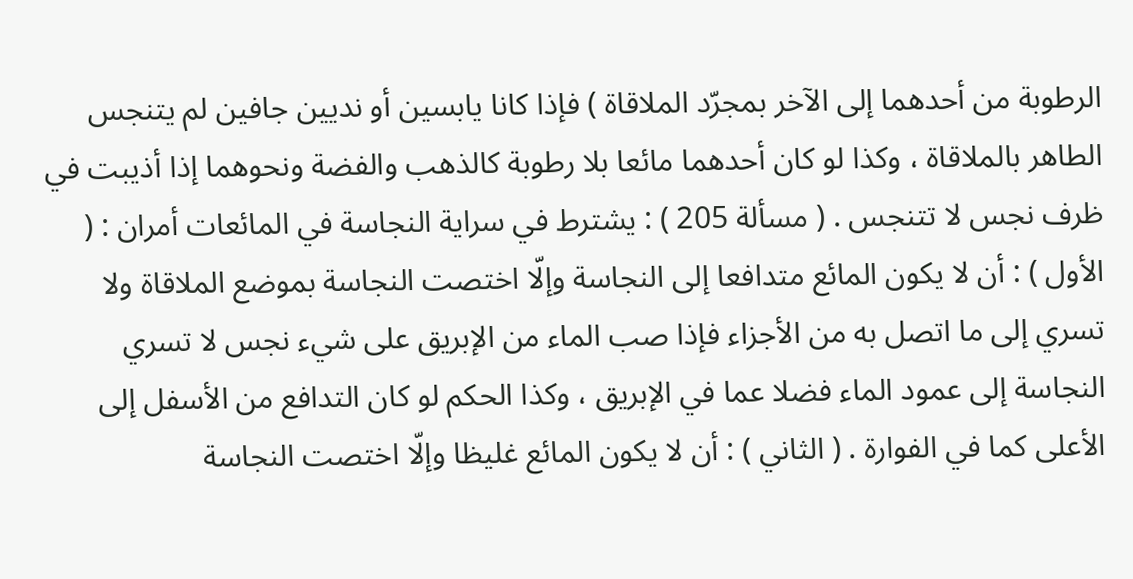الرطوبة من أحدهما إلى الآخر بمجرّد الملاقاة ) فإذا كانا يابسين أو نديين جافين لم يتنجس الطاهر بالملاقاة ، وكذا لو كان أحدهما مائعا بلا رطوبة كالذهب والفضة ونحوهما إذا أذيبت في ظرف نجس لا تتنجس . ( مسألة 205 ) : يشترط في سراية النجاسة في المائعات أمران : ( الأول ) : أن لا يكون المائع متدافعا إلى النجاسة وإلّا اختصت النجاسة بموضع الملاقاة ولا تسري إلى ما اتصل به من الأجزاء فإذا صب الماء من الإبريق على شيء نجس لا تسري النجاسة إلى عمود الماء فضلا عما في الإبريق ، وكذا الحكم لو كان التدافع من الأسفل إلى الأعلى كما في الفوارة . ( الثاني ) : أن لا يكون المائع غليظا وإلّا اختصت النجاسة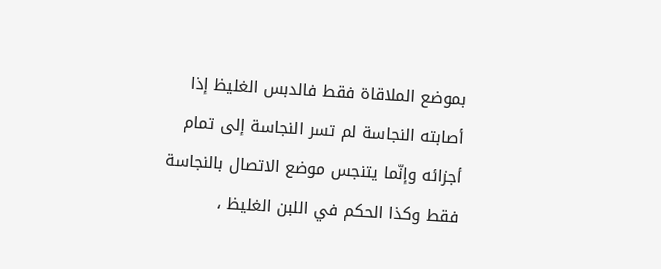بموضع الملاقاة فقط فالدبس الغليظ إذا أصابته النجاسة لم تسر النجاسة إلى تمام أجزائه وإنّما يتنجس موضع الاتصال بالنجاسة فقط وكذا الحكم في اللبن الغليظ ،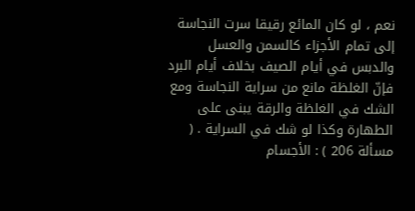نعم ، لو كان المائع رقيقا سرت النجاسة إلى تمام الأجزاء كالسمن والعسل والدبس في أيام الصيف بخلاف أيام البرد فإنّ الغلظة مانع من سراية النجاسة ومع الشك في الغلظة والرقة يبنى على الطهارة وكذا لو شك في السراية . ( مسألة 206 ) : الأجسام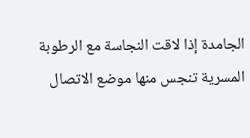الجامدة إذا لاقت النجاسة مع الرطوبة المسرية تنجس منها موضع الاتصال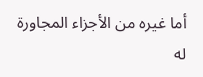أما غيره من الأجزاء المجاورة له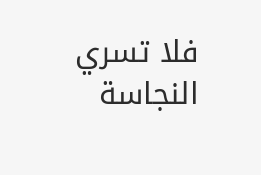فلا تسري النجاسة